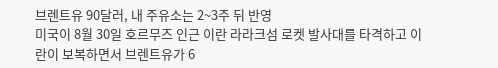브렌트유 90달러, 내 주유소는 2~3주 뒤 반영
미국이 8월 30일 호르무즈 인근 이란 라라크섬 로켓 발사대를 타격하고 이란이 보복하면서 브렌트유가 6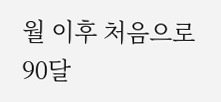월 이후 처음으로 90달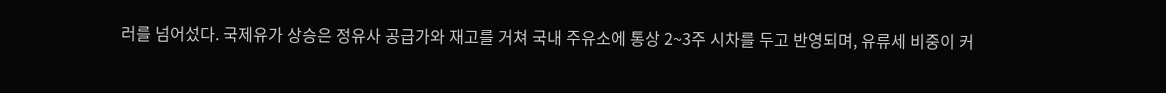러를 넘어섰다. 국제유가 상승은 정유사 공급가와 재고를 거쳐 국내 주유소에 통상 2~3주 시차를 두고 반영되며, 유류세 비중이 커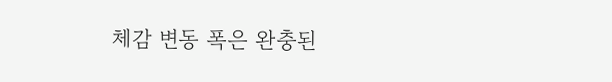체감 변동 폭은 완충된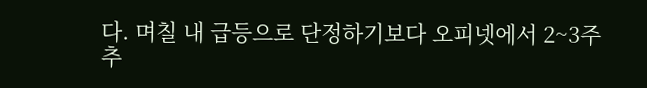다. 며칠 내 급등으로 단정하기보다 오피넷에서 2~3주 추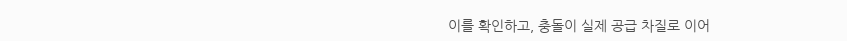이를 확인하고, 충돌이 실제 공급 차질로 이어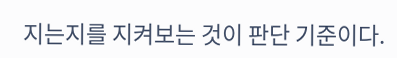지는지를 지켜보는 것이 판단 기준이다.